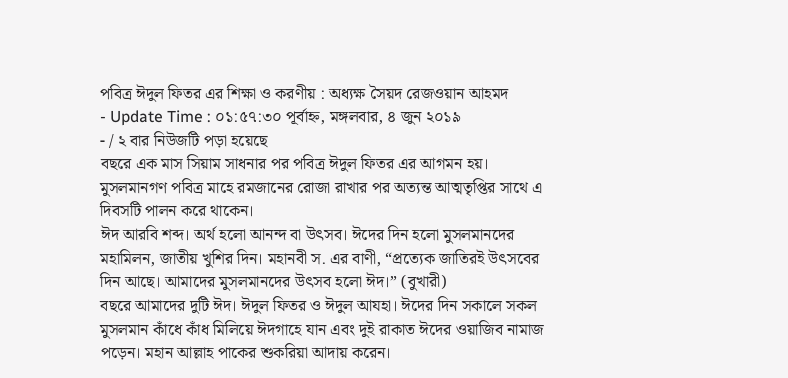পবিত্র ঈদুল ফিতর এর শিক্ষা ও করণীয় : অধ্যক্ষ সৈয়দ রেজওয়ান আহমদ
- Update Time : ০১:৫৭:৩০ পূর্বাহ্ন, মঙ্গলবার, ৪ জুন ২০১৯
- / ২ বার নিউজটি পড়া হয়েছে
বছরে এক মাস সিয়াম সাধনার পর পবিত্র ঈদুল ফিতর এর আগমন হয়। মুসলমানগণ পবিত্র মাহে রমজানের রোজা রাখার পর অত্যন্ত আত্মতৃপ্তির সাথে এ দিবসটি পালন করে থাকেন।
ঈদ আরবি শব্দ। অর্থ হলো আনন্দ বা উৎসব। ঈদের দিন হলো মুসলমানদের মহামিলন, জাতীয় খুশির দিন। মহানবী স. এর বাণী, “প্রত্যেক জাতিরই উৎসবের দিন আছে। আমাদের মুসলমানদের উৎসব হলো ঈদ।” (বুখারী)
বছরে আমাদের দুটি ঈদ। ঈদুল ফিতর ও ঈদুল আযহা। ঈদের দিন সকালে সকল মুসলমান কাঁধে কাঁধ মিলিয়ে ঈদগাহে যান এবং দুই রাকাত ঈদের ওয়াজিব নামাজ পড়েন। মহান আল্লাহ পাকের শুকরিয়া আদায় করেন।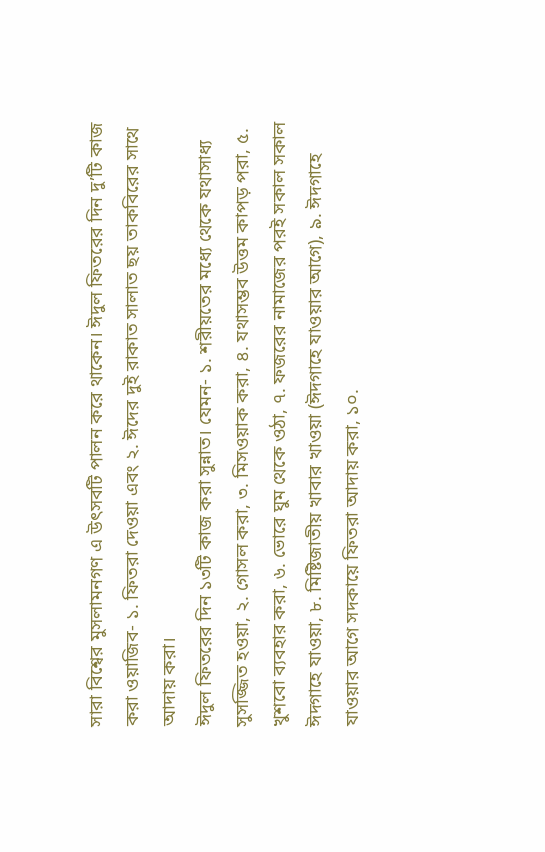সারা বিশ্বের মুসলামনগণ এ উৎসবটি পালন করে থাকেন। ঈদুল ফিতরের দিন দু’টি কাজ করা ওয়াজিব- ১. ফিতরা দেওয়া এবং ২. ঈদের দুই রাকাত সালাত ছয় তাকবিরের সাথে আদায় করা।
ঈদুল ফিতরের দিন ১৩টি কাজ করা সুন্নাত। যেমন- ১. শরীয়তের মধ্যে থেকে যথাসাধ্য সুসজ্জিত হওয়া, ২. গোসল করা, ৩. মিসওয়াক করা, ৪. যথাসম্ভব উত্তম কাপড় পরা, ৫. খুশবো ব্যবহার করা, ৬. ভোরে ঘুম থেকে ওঠা, ৭. ফজরের নামাজের পরই সকাল সকাল ঈদগাহে যাওয়া, ৮. মিষ্টিজাতীয় খাবার খাওয়া (ঈদগাহে যাওয়ার আগে), ৯. ঈদগাহে যাওয়ার আগে সদকায়ে ফিতরা আদায় করা, ১০.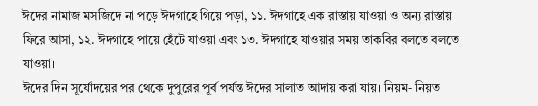ঈদের নামাজ মসজিদে না পড়ে ঈদগাহে গিয়ে পড়া, ১১. ঈদগাহে এক রাস্তায় যাওয়া ও অন্য রাস্তায় ফিরে আসা, ১২. ঈদগাহে পায়ে হেঁটে যাওয়া এবং ১৩. ঈদগাহে যাওয়ার সময় তাকবির বলতে বলতে যাওয়া।
ঈদের দিন সূর্যোদয়ের পর থেকে দুপুরের পূর্ব পর্যন্ত ঈদের সালাত আদায় করা যায়। নিয়ম- নিয়ত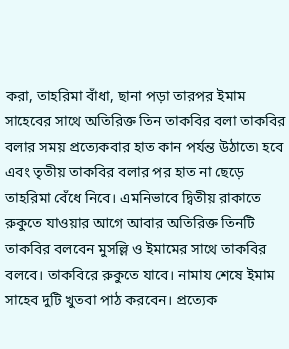করা, তাহরিমা বাঁধা, ছানা পড়া তারপর ইমাম সাহেবের সাথে অতিরিক্ত তিন তাকবির বলা তাকবির বলার সময় প্রত্যেকবার হাত কান পর্যন্ত উঠাতে৷ হবে এবং তৃতীয় তাকবির বলার পর হাত না ছেড়ে তাহরিমা বেঁধে নিবে। এমনিভাবে দ্বিতীয় রাকাতে রুকুতে যাওয়ার আগে আবার অতিরিক্ত তিনটি তাকবির বলবেন মুসল্লি ও ইমামের সাথে তাকবির বলবে। তাকবিরে রুকুতে যাবে। নামায শেষে ইমাম সাহেব দুটি খুতবা পাঠ করবেন। প্রত্যেক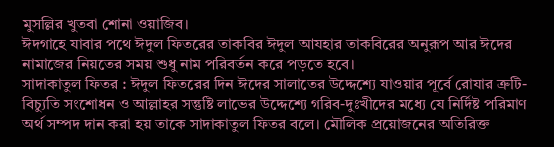মুসল্লির খুতবা শোনা ওয়াজিব।
ঈদগাহে যাবার পথে ঈদুল ফিতরের তাকবির ঈদুল আযহার তাকবিরের অনুরূপ আর ঈদের নামাজের নিয়তের সময় শুধু নাম পরিবর্তন করে পড়তে হবে।
সাদাকাতুল ফিতর : ঈদুল ফিতরের দিন ঈদের সালাতের উদ্দেশ্যে যাওয়ার পূর্বে রোযার ত্রুটি-বিচ্যুতি সংশোধন ও আল্লাহর সন্তুষ্টি লাভের উদ্দেশ্যে গরিব-দুঃখীদের মধ্যে যে নির্দিষ্ট পরিমাণ অর্থ সম্পদ দান করা হয় তাকে সাদাকাতুল ফিতর বলে। মৌলিক প্রয়োজনের অতিরিক্ত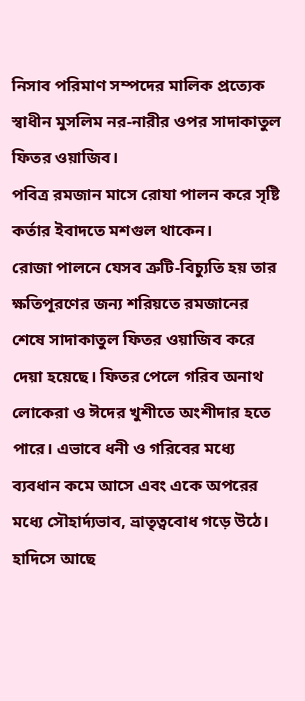নিসাব পরিমাণ সম্পদের মালিক প্রত্যেক স্বাধীন মুসলিম নর-নারীর ওপর সাদাকাতুল ফিতর ওয়াজিব।
পবিত্র রমজান মাসে রোযা পালন করে সৃষ্টি কর্তার ইবাদতে মশগুল থাকেন।
রোজা পালনে যেসব ত্রুটি-বিচ্যুতি হয় তার ক্ষতিপূরণের জন্য শরিয়তে রমজানের শেষে সাদাকাতুল ফিতর ওয়াজিব করে দেয়া হয়েছে। ফিতর পেলে গরিব অনাথ লোকেরা ও ঈদের খুশীতে অংশীদার হতে পারে। এভাবে ধনী ও গরিবের মধ্যে ব্যবধান কমে আসে এবং একে অপরের মধ্যে সৌহার্দ্যভাব, ভ্রাতৃত্ববোধ গড়ে উঠে। হাদিসে আছে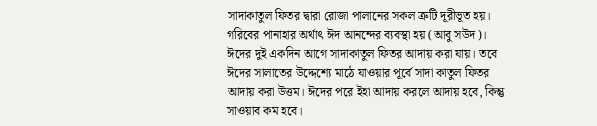সাদাকাতুল ফিতর দ্বারা রোজা পালানের সকল ত্রুটি দূরীভূত হয়। গরিবের পানাহার অর্থাৎ ঈদ আনন্দের ব্যবস্থা হয় (আবু সউদ)।
ঈদের দুই একদিন আগে সাদাকাতুল ফিতর আদায় করা যায়। তবে ঈদের সালাতের উদ্দেশ্যে মাঠে যাওয়ার পূর্বে সাদা কাতুল ফিতর আদায় করা উত্তম। ঈদের পরে ইহা আদায় করলে আদায় হবে, কিন্তু সাওয়াব কম হবে।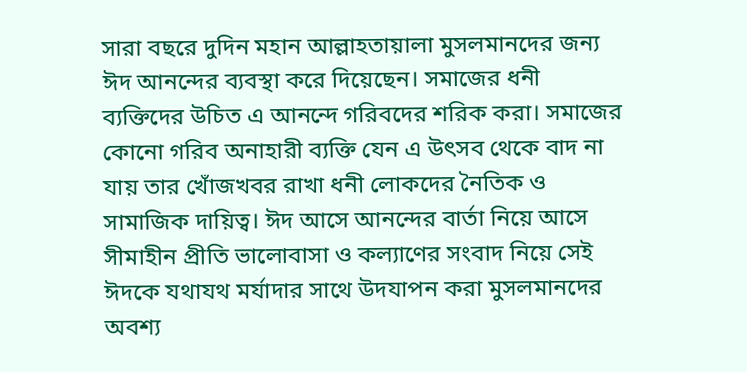সারা বছরে দুদিন মহান আল্লাহতায়ালা মুসলমানদের জন্য ঈদ আনন্দের ব্যবস্থা করে দিয়েছেন। সমাজের ধনী ব্যক্তিদের উচিত এ আনন্দে গরিবদের শরিক করা। সমাজের কোনো গরিব অনাহারী ব্যক্তি যেন এ উৎসব থেকে বাদ না যায় তার খোঁজখবর রাখা ধনী লোকদের নৈতিক ও সামাজিক দায়িত্ব। ঈদ আসে আনন্দের বার্তা নিয়ে আসে সীমাহীন প্রীতি ভালোবাসা ও কল্যাণের সংবাদ নিয়ে সেই ঈদকে যথাযথ মর্যাদার সাথে উদযাপন করা মুসলমানদের অবশ্য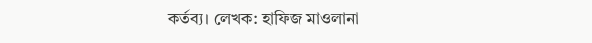কর্তব্য। লেখক: হাফিজ মাওলানা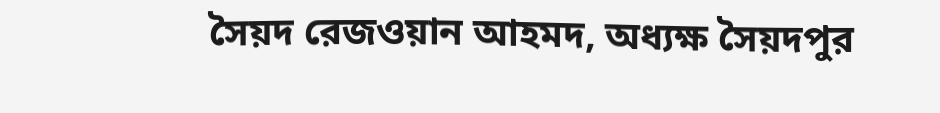সৈয়দ রেজওয়ান আহমদ, অধ্যক্ষ সৈয়দপুর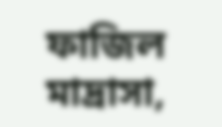ফাজিল মাদ্রাসা,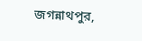জগন্নাথপুর,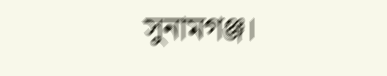সুনামগঞ্জ।